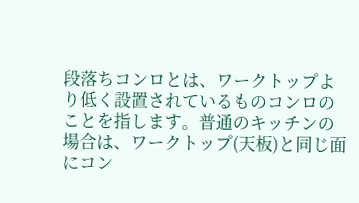段落ちコンロとは、ワークトップより低く設置されているものコンロのことを指します。普通のキッチンの場合は、ワークトップ(天板)と同じ面にコン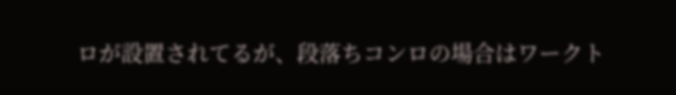ロが設置されてるが、段落ちコンロの場合はワークト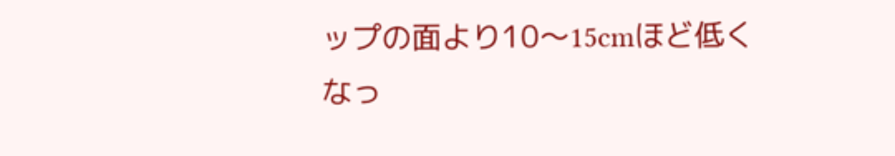ップの面より10〜15cmほど低くなっ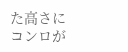た高さにコンロが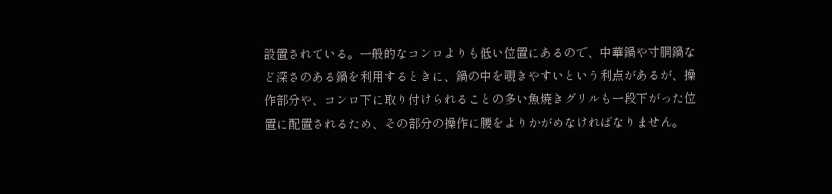設置されている。一般的なコンロよりも低い位置にあるので、中華鍋や寸胴鍋など深さのある鍋を利用するときに、鍋の中を覗きやすいという利点があるが、操作部分や、コンロ下に取り付けられることの多い魚焼きグリルも一段下がった位置に配置されるため、その部分の操作に腰をよりかがめなければなりません。